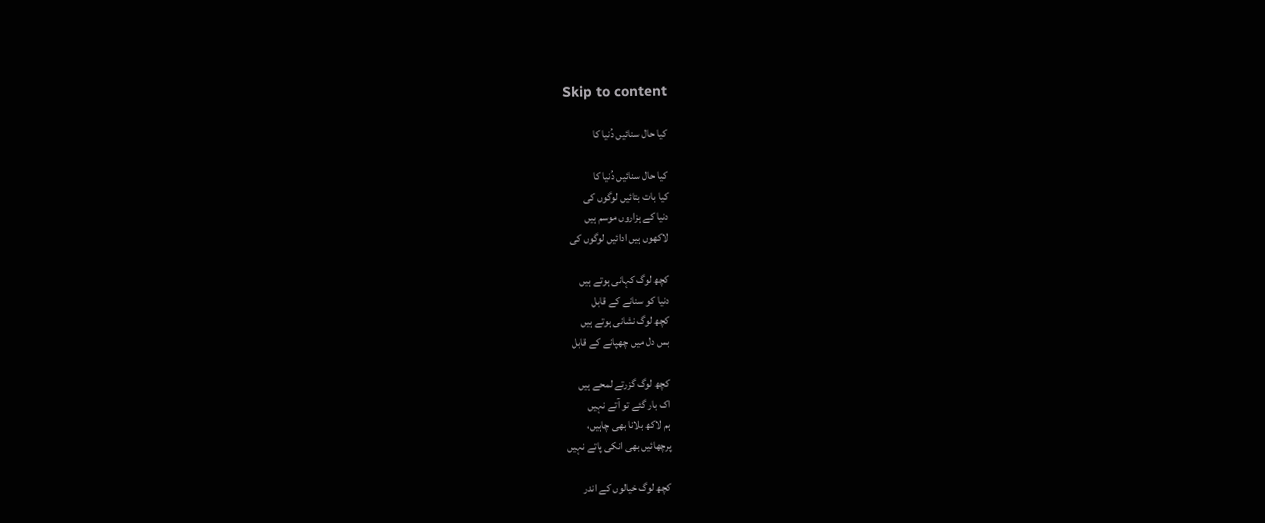Skip to content

کیا حال سنائیں دُنیا کا

کیا حال سنائیں دُنیا کا
کیا بات بتائیں لوگوں کی
دنیا کے ہزاروں موسم ہیں
لاکھوں ہیں ادائیں لوگوں کی

کچھ لوگ کہانی ہوتے ہیں
دنیا کو سنانے کے قابل
کچھ لوگ نشانی ہوتے ہیں
بس دل میں چھپانے کے قابل

کچھ لوگ گزرتے لمحے ہیں
اک بار گئے تو آتے نہیں
ہم لاکھ بلانا بھی چاہیں،
پرچھائیں بھی انکی پاتے نہیں

کچھ لوگ خیالوں کے اندر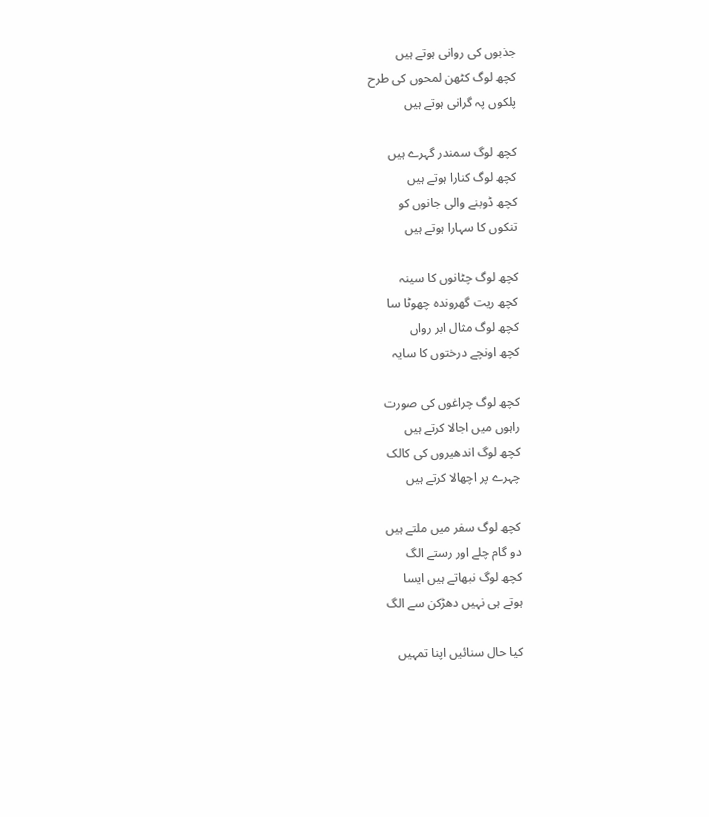جذبوں کی روانی ہوتے ہیں
کچھ لوگ کٹھن لمحوں کی طرح
پلکوں پہ گرانی ہوتے ہیں

کچھ لوگ سمندر گہرے ہیں
کچھ لوگ کنارا ہوتے ہیں
کچھ ڈوبنے والی جانوں کو
تنکوں کا سہارا ہوتے ہیں

کچھ لوگ چٹانوں کا سینہ
کچھ ریت گھروندہ چھوٹا سا
کچھ لوگ مثال ابر رواں
کچھ اونچے درختوں کا سایہ

کچھ لوگ چراغوں کی صورت
راہوں میں اجالا کرتے ہیں
کچھ لوگ اندھیروں کی کالک
چہرے پر اچھالا کرتے ہیں

کچھ لوگ سفر میں ملتے ہیں
دو گام چلے اور رستے الگ
کچھ لوگ نبھاتے ہیں ایسا
ہوتے ہی نہیں دھڑکن سے الگ

کیا حال سنائیں اپنا تمہیں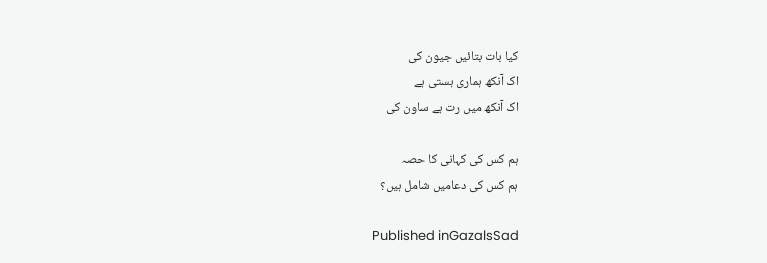کیا بات بتائیں جیون کی
اک آنکھ ہماری ہستی ہے
اک آنکھ میں رت ہے ساون کی

ہم کس کی کہانی کا حصہ
ہم کس کی دعامیں شامل ہیں؟

Published inGazalsSad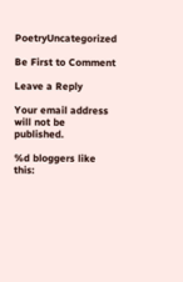PoetryUncategorized

Be First to Comment

Leave a Reply

Your email address will not be published.

%d bloggers like this: